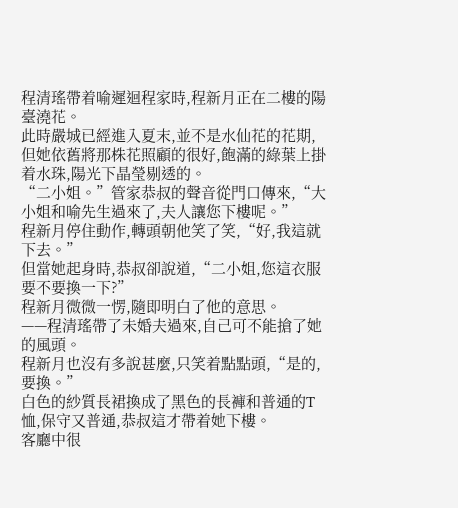程清瑤帶着喻遲迴程家時,程新月正在二樓的陽臺澆花。
此時嚴城已經進入夏末,並不是水仙花的花期,但她依舊將那株花照顧的很好,飽滿的綠葉上掛着水珠,陽光下晶瑩剔透的。
“二小姐。”管家恭叔的聲音從門口傳來,“大小姐和喻先生過來了,夫人讓您下樓呢。”
程新月停住動作,轉頭朝他笑了笑,“好,我這就下去。”
但當她起身時,恭叔卻說道,“二小姐,您這衣服要不要換一下?”
程新月微微一愣,隨即明白了他的意思。
——程清瑤帶了未婚夫過來,自己可不能搶了她的風頭。
程新月也沒有多說甚麼,只笑着點點頭,“是的,要換。”
白色的紗質長裙換成了黑色的長褲和普通的T恤,保守又普通,恭叔這才帶着她下樓。
客廳中很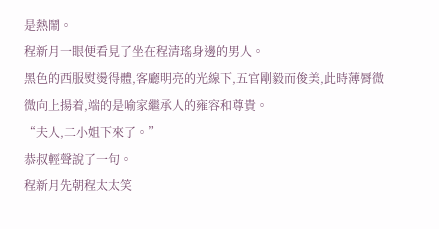是熱鬧。
程新月一眼便看見了坐在程清瑤身邊的男人。
黑色的西服熨燙得體,客廳明亮的光線下,五官剛毅而俊美,此時薄脣微微向上揚着,端的是喻家繼承人的雍容和尊貴。
“夫人,二小姐下來了。”
恭叔輕聲說了一句。
程新月先朝程太太笑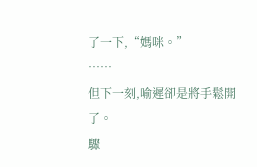了一下,“媽咪。”
……
但下一刻,喻遲卻是將手鬆開了。
驟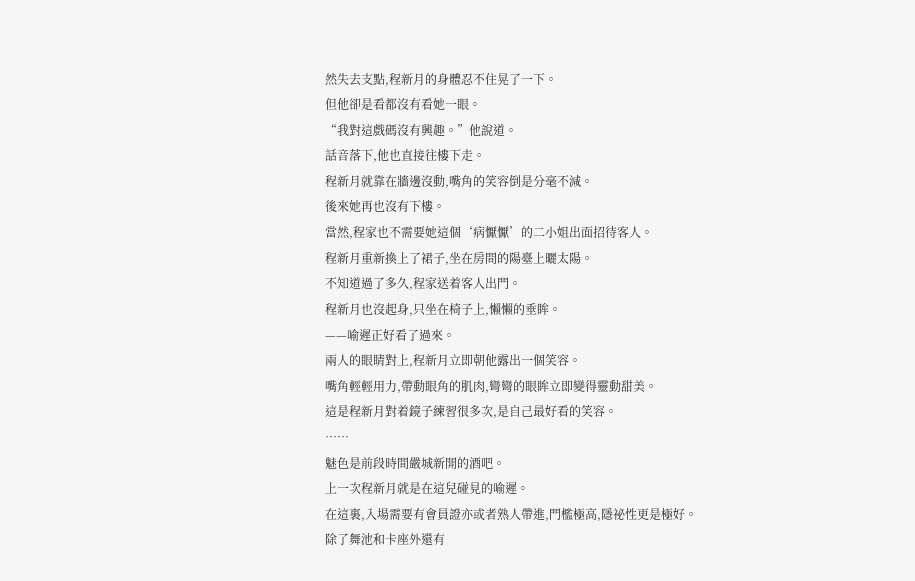然失去支點,程新月的身體忍不住晃了一下。
但他卻是看都沒有看她一眼。
“我對這戲碼沒有興趣。”他說道。
話音落下,他也直接往樓下走。
程新月就靠在牆邊沒動,嘴角的笑容倒是分毫不減。
後來她再也沒有下樓。
當然,程家也不需要她這個‘病懨懨’的二小姐出面招待客人。
程新月重新換上了裙子,坐在房間的陽臺上曬太陽。
不知道過了多久,程家送着客人出門。
程新月也沒起身,只坐在椅子上,懶懶的垂眸。
——喻遲正好看了過來。
兩人的眼睛對上,程新月立即朝他露出一個笑容。
嘴角輕輕用力,帶動眼角的肌肉,彎彎的眼眸立即變得靈動甜美。
這是程新月對着鏡子練習很多次,是自己最好看的笑容。
……
魅色是前段時間嚴城新開的酒吧。
上一次程新月就是在這兒碰見的喻遲。
在這裏,入場需要有會員證亦或者熟人帶進,門檻極高,隱祕性更是極好。
除了舞池和卡座外還有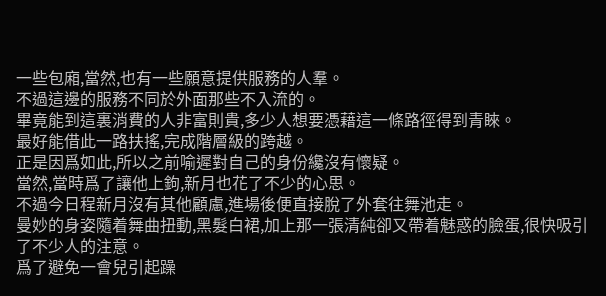一些包廂,當然,也有一些願意提供服務的人羣。
不過這邊的服務不同於外面那些不入流的。
畢竟能到這裏消費的人非富則貴,多少人想要憑藉這一條路徑得到青睞。
最好能借此一路扶搖,完成階層級的跨越。
正是因爲如此,所以之前喻遲對自己的身份纔沒有懷疑。
當然,當時爲了讓他上鉤,新月也花了不少的心思。
不過今日程新月沒有其他顧慮,進場後便直接脫了外套往舞池走。
曼妙的身姿隨着舞曲扭動,黑髮白裙,加上那一張清純卻又帶着魅惑的臉蛋,很快吸引了不少人的注意。
爲了避免一會兒引起躁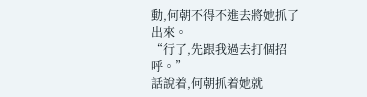動,何朝不得不進去將她抓了出來。
“行了,先跟我過去打個招呼。”
話說着,何朝抓着她就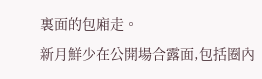裏面的包廂走。
新月鮮少在公開場合露面,包括圈內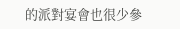的派對宴會也很少參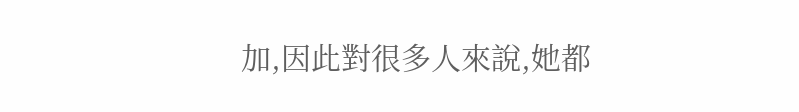加,因此對很多人來說,她都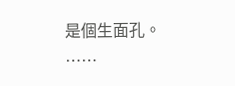是個生面孔。
……